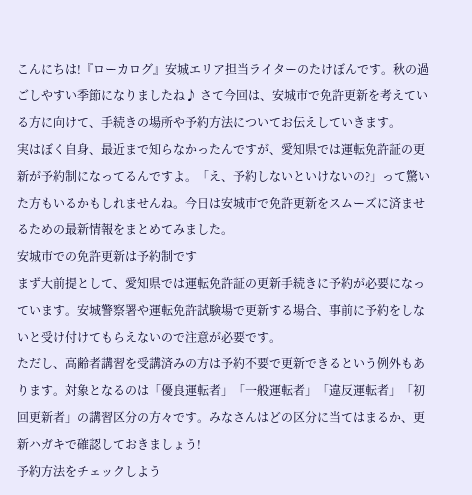こんにちは!『ローカログ』安城エリア担当ライターのたけぼんです。秋の過ごしやすい季節になりましたね♪ さて今回は、安城市で免許更新を考えている方に向けて、手続きの場所や予約方法についてお伝えしていきます。
実はぼく自身、最近まで知らなかったんですが、愛知県では運転免許証の更新が予約制になってるんですよ。「え、予約しないといけないの?」って驚いた方もいるかもしれませんね。今日は安城市で免許更新をスムーズに済ませるための最新情報をまとめてみました。
安城市での免許更新は予約制です
まず大前提として、愛知県では運転免許証の更新手続きに予約が必要になっています。安城警察署や運転免許試験場で更新する場合、事前に予約をしないと受け付けてもらえないので注意が必要です。
ただし、高齢者講習を受講済みの方は予約不要で更新できるという例外もあります。対象となるのは「優良運転者」「一般運転者」「違反運転者」「初回更新者」の講習区分の方々です。みなさんはどの区分に当てはまるか、更新ハガキで確認しておきましょう!
予約方法をチェックしよう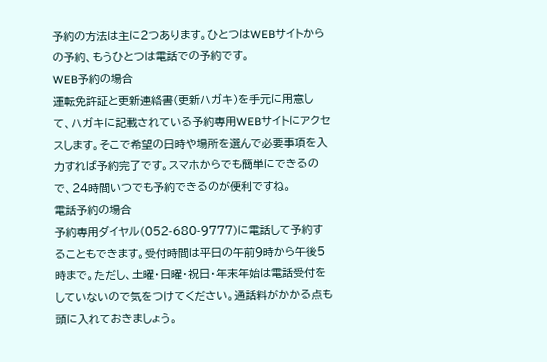予約の方法は主に2つあります。ひとつはWEBサイトからの予約、もうひとつは電話での予約です。
WEB予約の場合
運転免許証と更新連絡書(更新ハガキ)を手元に用意して、ハガキに記載されている予約専用WEBサイトにアクセスします。そこで希望の日時や場所を選んで必要事項を入力すれば予約完了です。スマホからでも簡単にできるので、24時間いつでも予約できるのが便利ですね。
電話予約の場合
予約専用ダイヤル(052-680-9777)に電話して予約することもできます。受付時間は平日の午前9時から午後5時まで。ただし、土曜・日曜・祝日・年末年始は電話受付をしていないので気をつけてください。通話料がかかる点も頭に入れておきましょう。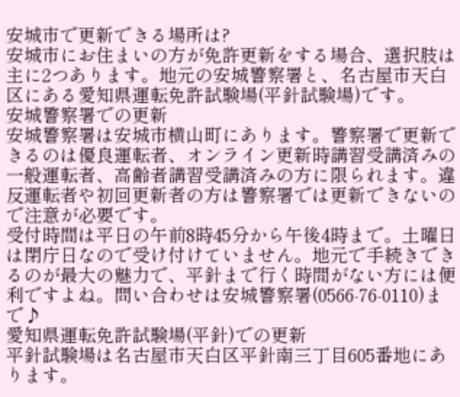安城市で更新できる場所は?
安城市にお住まいの方が免許更新をする場合、選択肢は主に2つあります。地元の安城警察署と、名古屋市天白区にある愛知県運転免許試験場(平針試験場)です。
安城警察署での更新
安城警察署は安城市横山町にあります。警察署で更新できるのは優良運転者、オンライン更新時講習受講済みの一般運転者、高齢者講習受講済みの方に限られます。違反運転者や初回更新者の方は警察署では更新できないので注意が必要です。
受付時間は平日の午前8時45分から午後4時まで。土曜日は閉庁日なので受け付けていません。地元で手続きできるのが最大の魅力で、平針まで行く時間がない方には便利ですよね。問い合わせは安城警察署(0566-76-0110)まで♪
愛知県運転免許試験場(平針)での更新
平針試験場は名古屋市天白区平針南三丁目605番地にあります。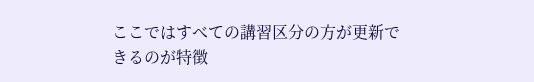ここではすべての講習区分の方が更新できるのが特徴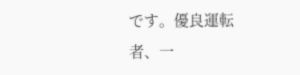です。優良運転者、一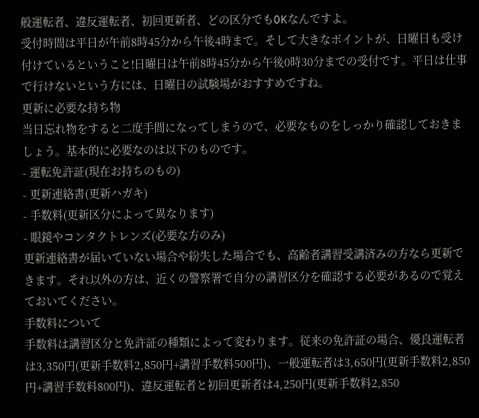般運転者、違反運転者、初回更新者、どの区分でもOKなんですよ。
受付時間は平日が午前8時45分から午後4時まで。そして大きなポイントが、日曜日も受け付けているということ!日曜日は午前8時45分から午後0時30分までの受付です。平日は仕事で行けないという方には、日曜日の試験場がおすすめですね。
更新に必要な持ち物
当日忘れ物をすると二度手間になってしまうので、必要なものをしっかり確認しておきましょう。基本的に必要なのは以下のものです。
- 運転免許証(現在お持ちのもの)
- 更新連絡書(更新ハガキ)
- 手数料(更新区分によって異なります)
- 眼鏡やコンタクトレンズ(必要な方のみ)
更新連絡書が届いていない場合や紛失した場合でも、高齢者講習受講済みの方なら更新できます。それ以外の方は、近くの警察署で自分の講習区分を確認する必要があるので覚えておいてください。
手数料について
手数料は講習区分と免許証の種類によって変わります。従来の免許証の場合、優良運転者は3,350円(更新手数料2,850円+講習手数料500円)、一般運転者は3,650円(更新手数料2,850円+講習手数料800円)、違反運転者と初回更新者は4,250円(更新手数料2,850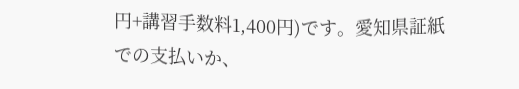円+講習手数料1,400円)です。愛知県証紙での支払いか、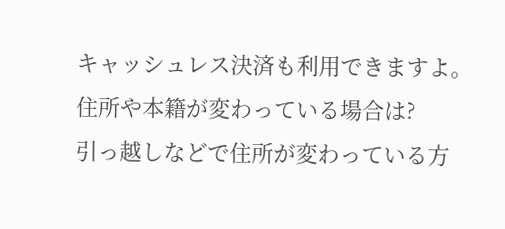キャッシュレス決済も利用できますよ。
住所や本籍が変わっている場合は?
引っ越しなどで住所が変わっている方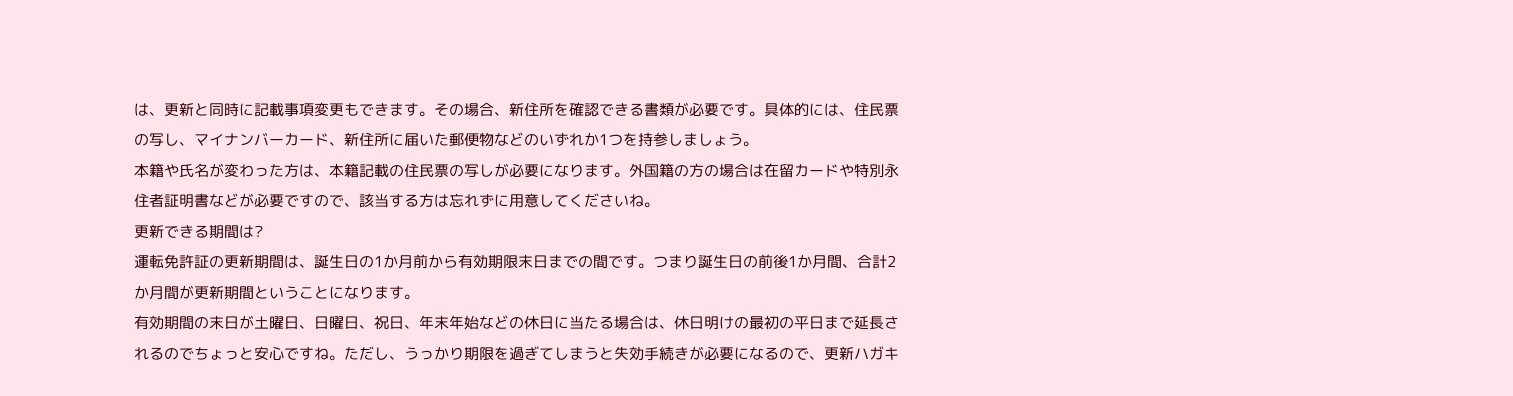は、更新と同時に記載事項変更もできます。その場合、新住所を確認できる書類が必要です。具体的には、住民票の写し、マイナンバーカード、新住所に届いた郵便物などのいずれか1つを持参しましょう。
本籍や氏名が変わった方は、本籍記載の住民票の写しが必要になります。外国籍の方の場合は在留カードや特別永住者証明書などが必要ですので、該当する方は忘れずに用意してくださいね。
更新できる期間は?
運転免許証の更新期間は、誕生日の1か月前から有効期限末日までの間です。つまり誕生日の前後1か月間、合計2か月間が更新期間ということになります。
有効期間の末日が土曜日、日曜日、祝日、年末年始などの休日に当たる場合は、休日明けの最初の平日まで延長されるのでちょっと安心ですね。ただし、うっかり期限を過ぎてしまうと失効手続きが必要になるので、更新ハガキ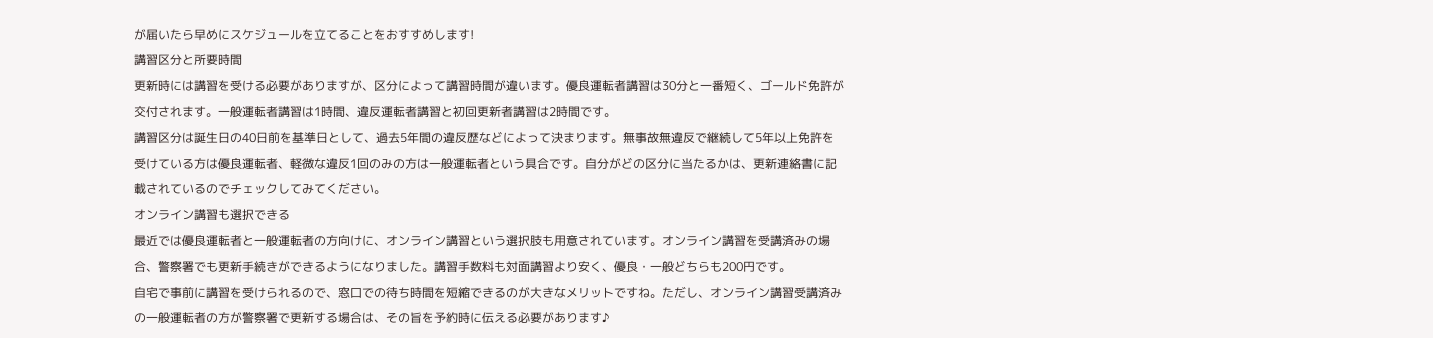が届いたら早めにスケジュールを立てることをおすすめします!
講習区分と所要時間
更新時には講習を受ける必要がありますが、区分によって講習時間が違います。優良運転者講習は30分と一番短く、ゴールド免許が交付されます。一般運転者講習は1時間、違反運転者講習と初回更新者講習は2時間です。
講習区分は誕生日の40日前を基準日として、過去5年間の違反歴などによって決まります。無事故無違反で継続して5年以上免許を受けている方は優良運転者、軽微な違反1回のみの方は一般運転者という具合です。自分がどの区分に当たるかは、更新連絡書に記載されているのでチェックしてみてください。
オンライン講習も選択できる
最近では優良運転者と一般運転者の方向けに、オンライン講習という選択肢も用意されています。オンライン講習を受講済みの場合、警察署でも更新手続きができるようになりました。講習手数料も対面講習より安く、優良・一般どちらも200円です。
自宅で事前に講習を受けられるので、窓口での待ち時間を短縮できるのが大きなメリットですね。ただし、オンライン講習受講済みの一般運転者の方が警察署で更新する場合は、その旨を予約時に伝える必要があります♪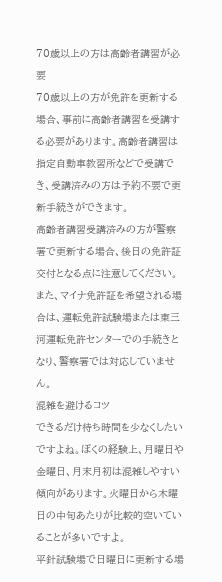70歳以上の方は高齢者講習が必要
70歳以上の方が免許を更新する場合、事前に高齢者講習を受講する必要があります。高齢者講習は指定自動車教習所などで受講でき、受講済みの方は予約不要で更新手続きができます。
高齢者講習受講済みの方が警察署で更新する場合、後日の免許証交付となる点に注意してください。また、マイナ免許証を希望される場合は、運転免許試験場または東三河運転免許センターでの手続きとなり、警察署では対応していません。
混雑を避けるコツ
できるだけ待ち時間を少なくしたいですよね。ぼくの経験上、月曜日や金曜日、月末月初は混雑しやすい傾向があります。火曜日から木曜日の中旬あたりが比較的空いていることが多いですよ。
平針試験場で日曜日に更新する場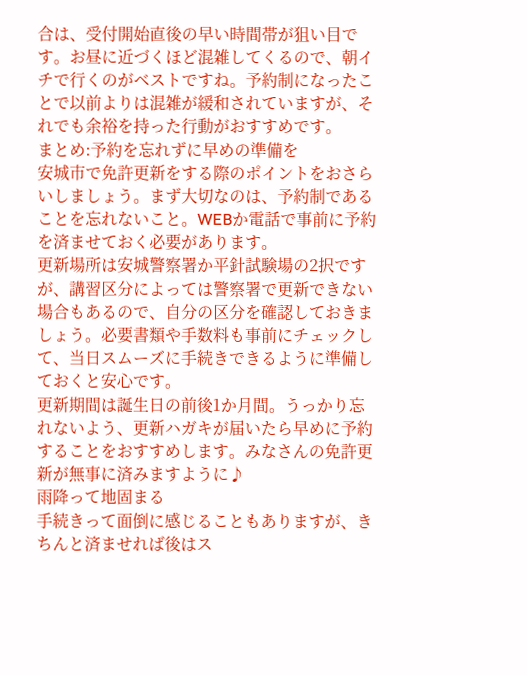合は、受付開始直後の早い時間帯が狙い目です。お昼に近づくほど混雑してくるので、朝イチで行くのがベストですね。予約制になったことで以前よりは混雑が緩和されていますが、それでも余裕を持った行動がおすすめです。
まとめ:予約を忘れずに早めの準備を
安城市で免許更新をする際のポイントをおさらいしましょう。まず大切なのは、予約制であることを忘れないこと。WEBか電話で事前に予約を済ませておく必要があります。
更新場所は安城警察署か平針試験場の2択ですが、講習区分によっては警察署で更新できない場合もあるので、自分の区分を確認しておきましょう。必要書類や手数料も事前にチェックして、当日スムーズに手続きできるように準備しておくと安心です。
更新期間は誕生日の前後1か月間。うっかり忘れないよう、更新ハガキが届いたら早めに予約することをおすすめします。みなさんの免許更新が無事に済みますように♪
雨降って地固まる
手続きって面倒に感じることもありますが、きちんと済ませれば後はス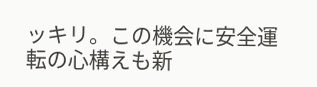ッキリ。この機会に安全運転の心構えも新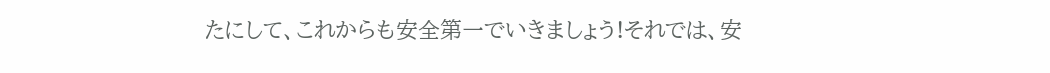たにして、これからも安全第一でいきましょう!それでは、安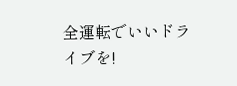全運転でいいドライブを!